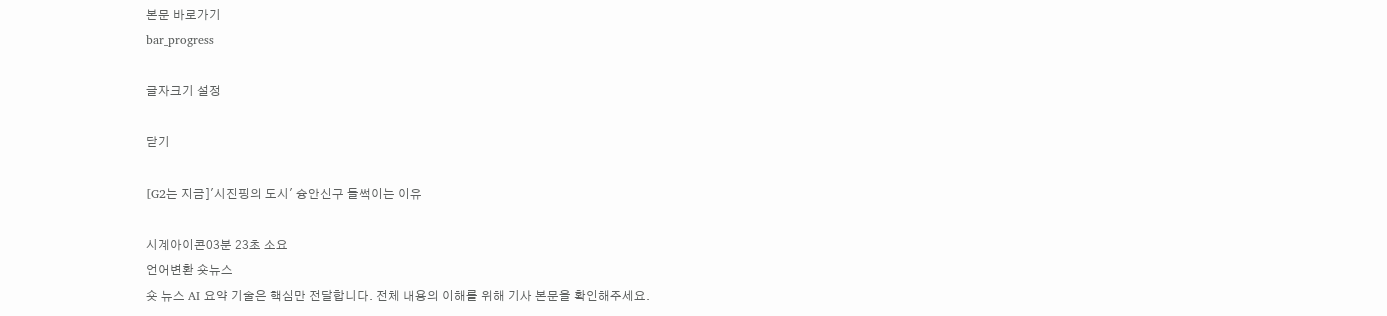본문 바로가기
bar_progress

글자크기 설정

닫기

[G2는 지금]'시진핑의 도시' 슝안신구 들썩이는 이유

시계아이콘03분 23초 소요
언어변환 숏뉴스
숏 뉴스 AI 요약 기술은 핵심만 전달합니다. 전체 내용의 이해를 위해 기사 본문을 확인해주세요.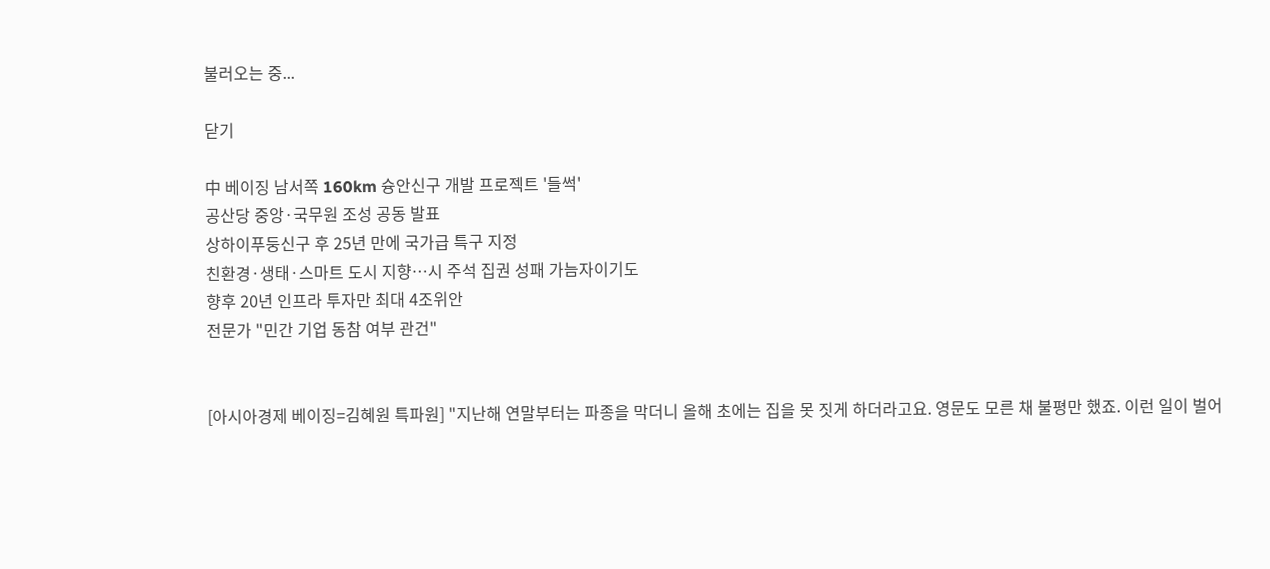불러오는 중...

닫기

中 베이징 남서쪽 160km 슝안신구 개발 프로젝트 '들썩'
공산당 중앙·국무원 조성 공동 발표
상하이푸둥신구 후 25년 만에 국가급 특구 지정
친환경·생태·스마트 도시 지향…시 주석 집권 성패 가늠자이기도
향후 20년 인프라 투자만 최대 4조위안
전문가 "민간 기업 동참 여부 관건"


[아시아경제 베이징=김혜원 특파원] "지난해 연말부터는 파종을 막더니 올해 초에는 집을 못 짓게 하더라고요. 영문도 모른 채 불평만 했죠. 이런 일이 벌어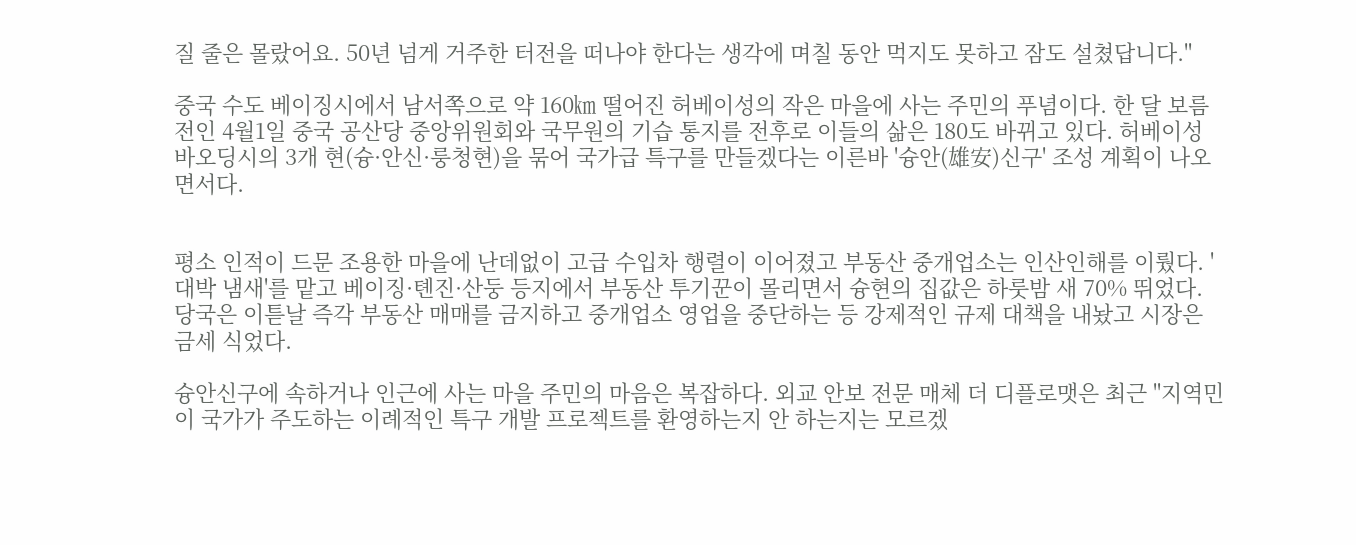질 줄은 몰랐어요. 50년 넘게 거주한 터전을 떠나야 한다는 생각에 며칠 동안 먹지도 못하고 잠도 설쳤답니다."

중국 수도 베이징시에서 남서쪽으로 약 160㎞ 떨어진 허베이성의 작은 마을에 사는 주민의 푸념이다. 한 달 보름 전인 4월1일 중국 공산당 중앙위원회와 국무원의 기습 통지를 전후로 이들의 삶은 180도 바뀌고 있다. 허베이성 바오딩시의 3개 현(슝·안신·룽청현)을 묶어 국가급 특구를 만들겠다는 이른바 '슝안(雄安)신구' 조성 계획이 나오면서다.


평소 인적이 드문 조용한 마을에 난데없이 고급 수입차 행렬이 이어졌고 부동산 중개업소는 인산인해를 이뤘다. '대박 냄새'를 맡고 베이징·톈진·산둥 등지에서 부동산 투기꾼이 몰리면서 슝현의 집값은 하룻밤 새 70% 뛰었다. 당국은 이튿날 즉각 부동산 매매를 금지하고 중개업소 영업을 중단하는 등 강제적인 규제 대책을 내놨고 시장은 금세 식었다.

슝안신구에 속하거나 인근에 사는 마을 주민의 마음은 복잡하다. 외교 안보 전문 매체 더 디플로맷은 최근 "지역민이 국가가 주도하는 이례적인 특구 개발 프로젝트를 환영하는지 안 하는지는 모르겠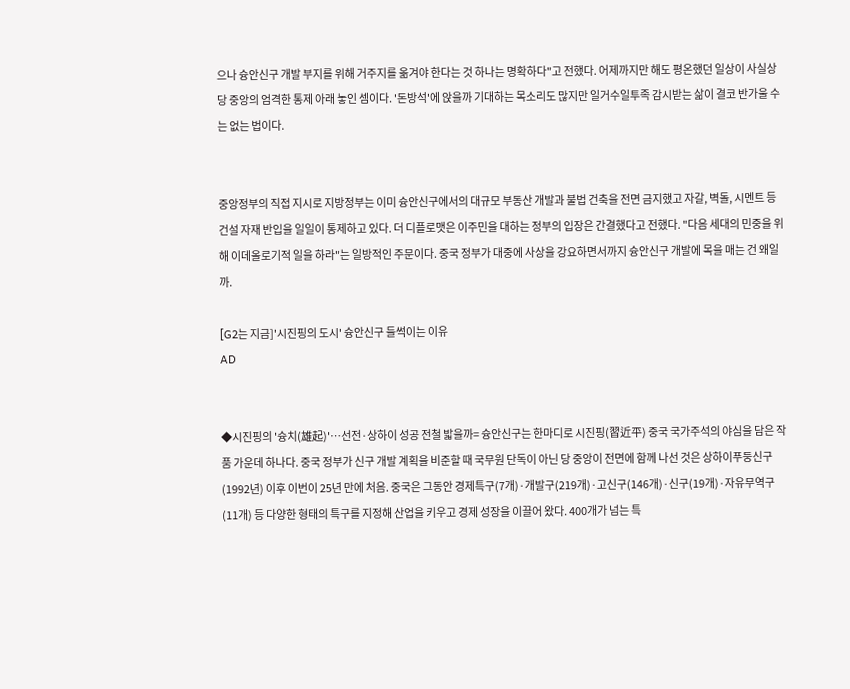으나 슝안신구 개발 부지를 위해 거주지를 옮겨야 한다는 것 하나는 명확하다"고 전했다. 어제까지만 해도 평온했던 일상이 사실상 당 중앙의 엄격한 통제 아래 놓인 셈이다. '돈방석'에 앉을까 기대하는 목소리도 많지만 일거수일투족 감시받는 삶이 결코 반가울 수는 없는 법이다.


중앙정부의 직접 지시로 지방정부는 이미 슝안신구에서의 대규모 부동산 개발과 불법 건축을 전면 금지했고 자갈, 벽돌, 시멘트 등 건설 자재 반입을 일일이 통제하고 있다. 더 디플로맷은 이주민을 대하는 정부의 입장은 간결했다고 전했다. "다음 세대의 민중을 위해 이데올로기적 일을 하라"는 일방적인 주문이다. 중국 정부가 대중에 사상을 강요하면서까지 슝안신구 개발에 목을 매는 건 왜일까.

[G2는 지금]'시진핑의 도시' 슝안신구 들썩이는 이유
AD


◆시진핑의 '슝치(雄起)'…선전·상하이 성공 전철 밟을까= 슝안신구는 한마디로 시진핑(習近平) 중국 국가주석의 야심을 담은 작품 가운데 하나다. 중국 정부가 신구 개발 계획을 비준할 때 국무원 단독이 아닌 당 중앙이 전면에 함께 나선 것은 상하이푸둥신구(1992년) 이후 이번이 25년 만에 처음. 중국은 그동안 경제특구(7개)·개발구(219개)·고신구(146개)·신구(19개)·자유무역구(11개) 등 다양한 형태의 특구를 지정해 산업을 키우고 경제 성장을 이끌어 왔다. 400개가 넘는 특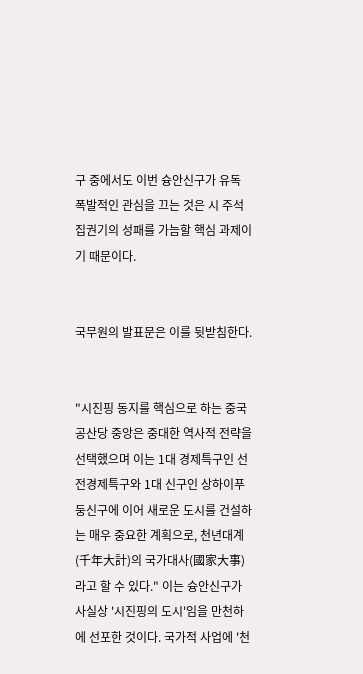구 중에서도 이번 슝안신구가 유독 폭발적인 관심을 끄는 것은 시 주석 집권기의 성패를 가늠할 핵심 과제이기 때문이다.


국무원의 발표문은 이를 뒷받침한다.


"시진핑 동지를 핵심으로 하는 중국 공산당 중앙은 중대한 역사적 전략을 선택했으며 이는 1대 경제특구인 선전경제특구와 1대 신구인 상하이푸둥신구에 이어 새로운 도시를 건설하는 매우 중요한 계획으로, 천년대계(千年大計)의 국가대사(國家大事)라고 할 수 있다." 이는 슝안신구가 사실상 '시진핑의 도시'임을 만천하에 선포한 것이다. 국가적 사업에 '천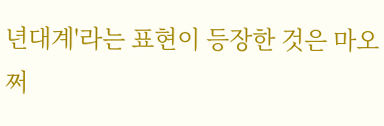년대계'라는 표현이 등장한 것은 마오쩌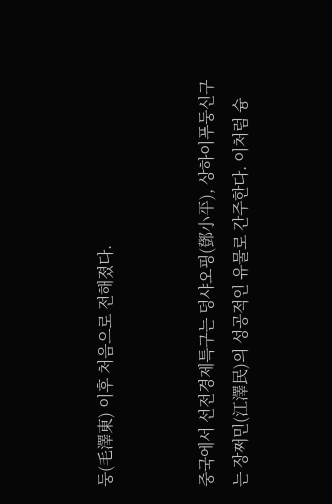둥(毛澤東) 이후 처음으로 전해졌다.


중국에서 선전경제특구는 덩샤오핑(鄧小平), 상하이푸둥신구는 장쩌민(江澤民)의 성공적인 유물로 간주한다. 이처럼 슝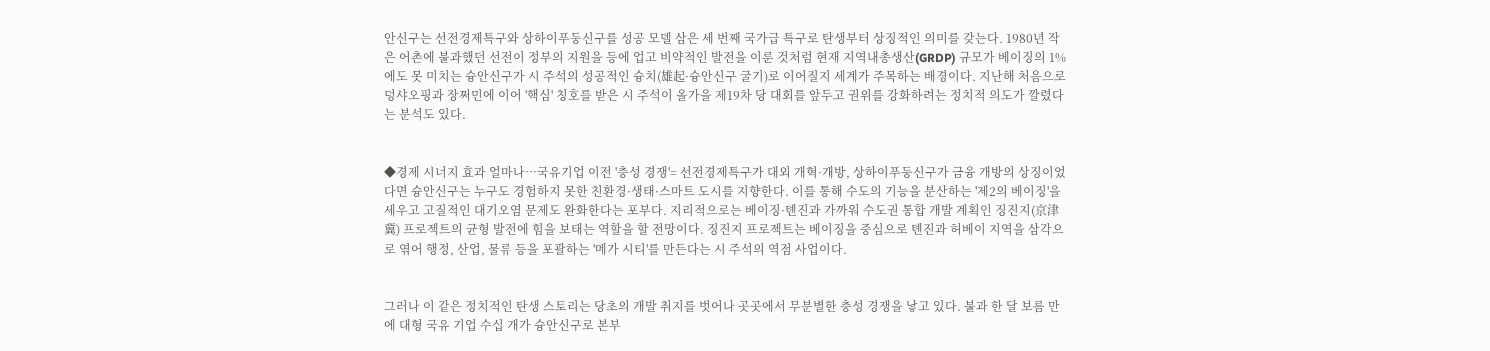안신구는 선전경제특구와 상하이푸둥신구를 성공 모델 삼은 세 번째 국가급 특구로 탄생부터 상징적인 의미를 갖는다. 1980년 작은 어촌에 불과했던 선전이 정부의 지원을 등에 업고 비약적인 발전을 이룬 것처럼 현재 지역내총생산(GRDP) 규모가 베이징의 1%에도 못 미치는 슝안신구가 시 주석의 성공적인 슝치(雄起·슝안신구 굴기)로 이어질지 세계가 주목하는 배경이다. 지난해 처음으로 덩샤오핑과 장쩌민에 이어 '핵심' 칭호를 받은 시 주석이 올가을 제19차 당 대회를 앞두고 권위를 강화하려는 정치적 의도가 깔렸다는 분석도 있다.


◆경제 시너지 효과 얼마나…국유기업 이전 '충성 경쟁'= 선전경제특구가 대외 개혁·개방, 상하이푸둥신구가 금융 개방의 상징이었다면 슝안신구는 누구도 경험하지 못한 친환경·생태·스마트 도시를 지향한다. 이를 통해 수도의 기능을 분산하는 '제2의 베이징'을 세우고 고질적인 대기오염 문제도 완화한다는 포부다. 지리적으로는 베이징·톈진과 가까워 수도권 통합 개발 계획인 징진지(京津冀) 프로젝트의 균형 발전에 힘을 보태는 역할을 할 전망이다. 징진지 프로젝트는 베이징을 중심으로 톈진과 허베이 지역을 삼각으로 엮어 행정, 산업, 물류 등을 포괄하는 '메가 시티'를 만든다는 시 주석의 역점 사업이다.


그러나 이 같은 정치적인 탄생 스토리는 당초의 개발 취지를 벗어나 곳곳에서 무분별한 충성 경쟁을 낳고 있다. 불과 한 달 보름 만에 대형 국유 기업 수십 개가 슝안신구로 본부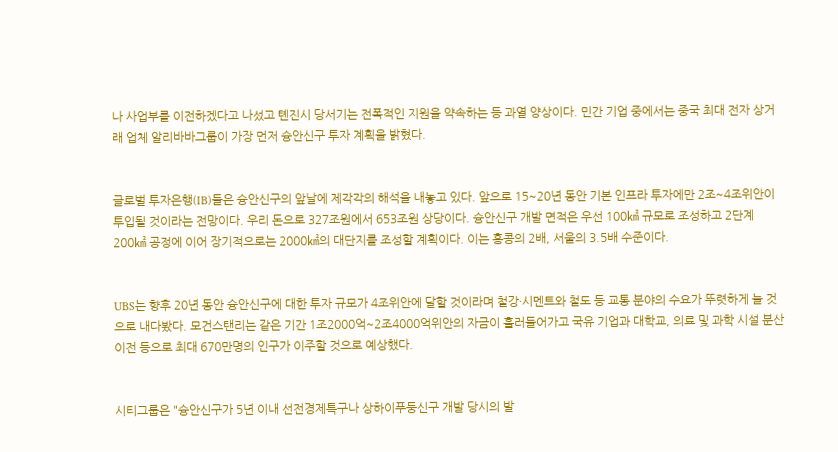나 사업부를 이전하겠다고 나섰고 톈진시 당서기는 전폭적인 지원을 약속하는 등 과열 양상이다. 민간 기업 중에서는 중국 최대 전자 상거래 업체 알리바바그룹이 가장 먼저 슝안신구 투자 계획을 밝혔다.


글로벌 투자은행(IB)들은 슝안신구의 앞날에 제각각의 해석을 내놓고 있다. 앞으로 15~20년 동안 기본 인프라 투자에만 2조~4조위안이 투입될 것이라는 전망이다. 우리 돈으로 327조원에서 653조원 상당이다. 슝안신구 개발 면적은 우선 100㎢ 규모로 조성하고 2단계 200㎢ 공정에 이어 장기적으로는 2000㎢의 대단지를 조성할 계획이다. 이는 홍콩의 2배, 서울의 3.5배 수준이다.


UBS는 향후 20년 동안 슝안신구에 대한 투자 규모가 4조위안에 달할 것이라며 철강·시멘트와 철도 등 교통 분야의 수요가 뚜렷하게 늘 것으로 내다봤다. 모건스탠리는 같은 기간 1조2000억~2조4000억위안의 자금이 흘러들어가고 국유 기업과 대학교, 의료 및 과학 시설 분산 이전 등으로 최대 670만명의 인구가 이주할 것으로 예상했다.


시티그룹은 "슝안신구가 5년 이내 선전경제특구나 상하이푸둥신구 개발 당시의 발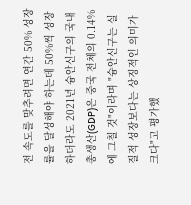전 속도를 맞추려면 연간 50% 성장률을 달성해야 하는데 50%씩 성장하더라도 2021년 슝안신구의 국내총생산(GDP)은 중국 전체의 0.14%에 그칠 것"이라며 "슝안신구는 실질적 성장보다는 상징적인 의미가 크다"고 평가했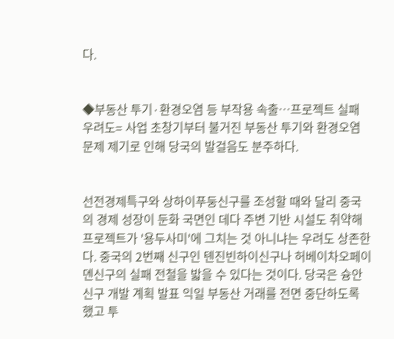다.


◆부동산 투기·환경오염 등 부작용 속출…프로젝트 실패 우려도= 사업 초창기부터 불거진 부동산 투기와 환경오염 문제 제기로 인해 당국의 발걸음도 분주하다.


선전경제특구와 상하이푸둥신구를 조성할 때와 달리 중국의 경제 성장이 둔화 국면인 데다 주변 기반 시설도 취약해 프로젝트가 '용두사미'에 그치는 것 아니냐는 우려도 상존한다. 중국의 2번째 신구인 톈진빈하이신구나 허베이차오페이뎬신구의 실패 전철을 밟을 수 있다는 것이다. 당국은 슝안신구 개발 계획 발표 익일 부동산 거래를 전면 중단하도록 했고 투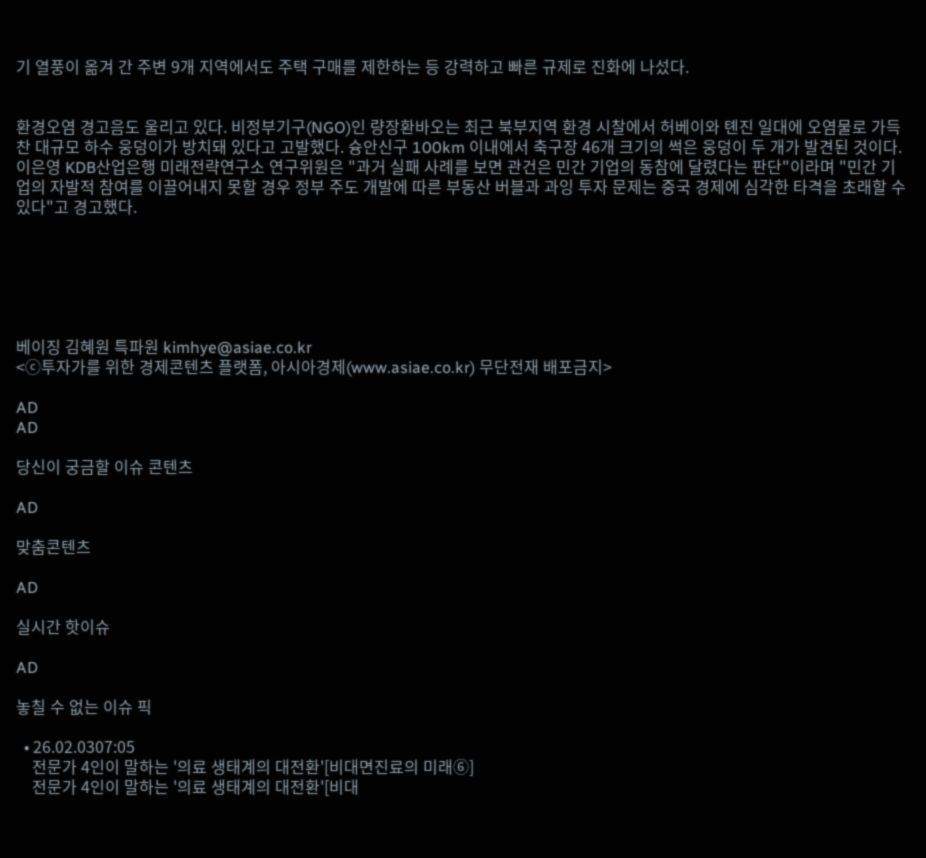기 열풍이 옮겨 간 주변 9개 지역에서도 주택 구매를 제한하는 등 강력하고 빠른 규제로 진화에 나섰다.


환경오염 경고음도 울리고 있다. 비정부기구(NGO)인 량장환바오는 최근 북부지역 환경 시찰에서 허베이와 톈진 일대에 오염물로 가득 찬 대규모 하수 웅덩이가 방치돼 있다고 고발했다. 슝안신구 100km 이내에서 축구장 46개 크기의 썩은 웅덩이 두 개가 발견된 것이다. 이은영 KDB산업은행 미래전략연구소 연구위원은 "과거 실패 사례를 보면 관건은 민간 기업의 동참에 달렸다는 판단"이라며 "민간 기업의 자발적 참여를 이끌어내지 못할 경우 정부 주도 개발에 따른 부동산 버블과 과잉 투자 문제는 중국 경제에 심각한 타격을 초래할 수 있다"고 경고했다.






베이징 김혜원 특파원 kimhye@asiae.co.kr
<ⓒ투자가를 위한 경제콘텐츠 플랫폼, 아시아경제(www.asiae.co.kr) 무단전재 배포금지>

AD
AD

당신이 궁금할 이슈 콘텐츠

AD

맞춤콘텐츠

AD

실시간 핫이슈

AD

놓칠 수 없는 이슈 픽

  • 26.02.0307:05
    전문가 4인이 말하는 '의료 생태계의 대전환'[비대면진료의 미래⑥]
    전문가 4인이 말하는 '의료 생태계의 대전환'[비대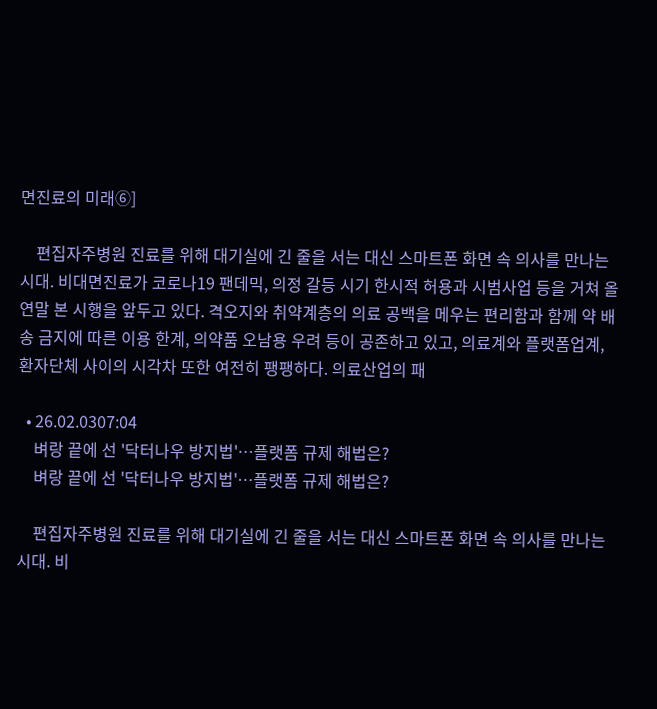면진료의 미래⑥]

    편집자주병원 진료를 위해 대기실에 긴 줄을 서는 대신 스마트폰 화면 속 의사를 만나는 시대. 비대면진료가 코로나19 팬데믹, 의정 갈등 시기 한시적 허용과 시범사업 등을 거쳐 올 연말 본 시행을 앞두고 있다. 격오지와 취약계층의 의료 공백을 메우는 편리함과 함께 약 배송 금지에 따른 이용 한계, 의약품 오남용 우려 등이 공존하고 있고, 의료계와 플랫폼업계, 환자단체 사이의 시각차 또한 여전히 팽팽하다. 의료산업의 패

  • 26.02.0307:04
    벼랑 끝에 선 '닥터나우 방지법'…플랫폼 규제 해법은?
    벼랑 끝에 선 '닥터나우 방지법'…플랫폼 규제 해법은?

    편집자주병원 진료를 위해 대기실에 긴 줄을 서는 대신 스마트폰 화면 속 의사를 만나는 시대. 비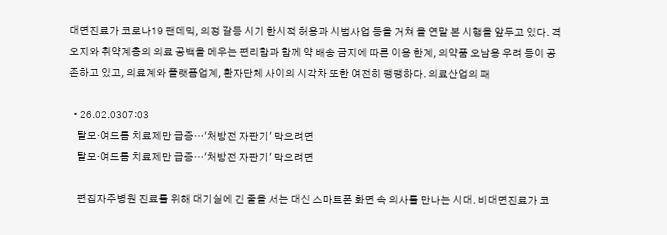대면진료가 코로나19 팬데믹, 의정 갈등 시기 한시적 허용과 시범사업 등을 거쳐 올 연말 본 시행을 앞두고 있다. 격오지와 취약계층의 의료 공백을 메우는 편리함과 함께 약 배송 금지에 따른 이용 한계, 의약품 오남용 우려 등이 공존하고 있고, 의료계와 플랫폼업계, 환자단체 사이의 시각차 또한 여전히 팽팽하다. 의료산업의 패

  • 26.02.0307:03
    탈모·여드름 치료제만 급증…'처방전 자판기' 막으려면
    탈모·여드름 치료제만 급증…'처방전 자판기' 막으려면

    편집자주병원 진료를 위해 대기실에 긴 줄을 서는 대신 스마트폰 화면 속 의사를 만나는 시대. 비대면진료가 코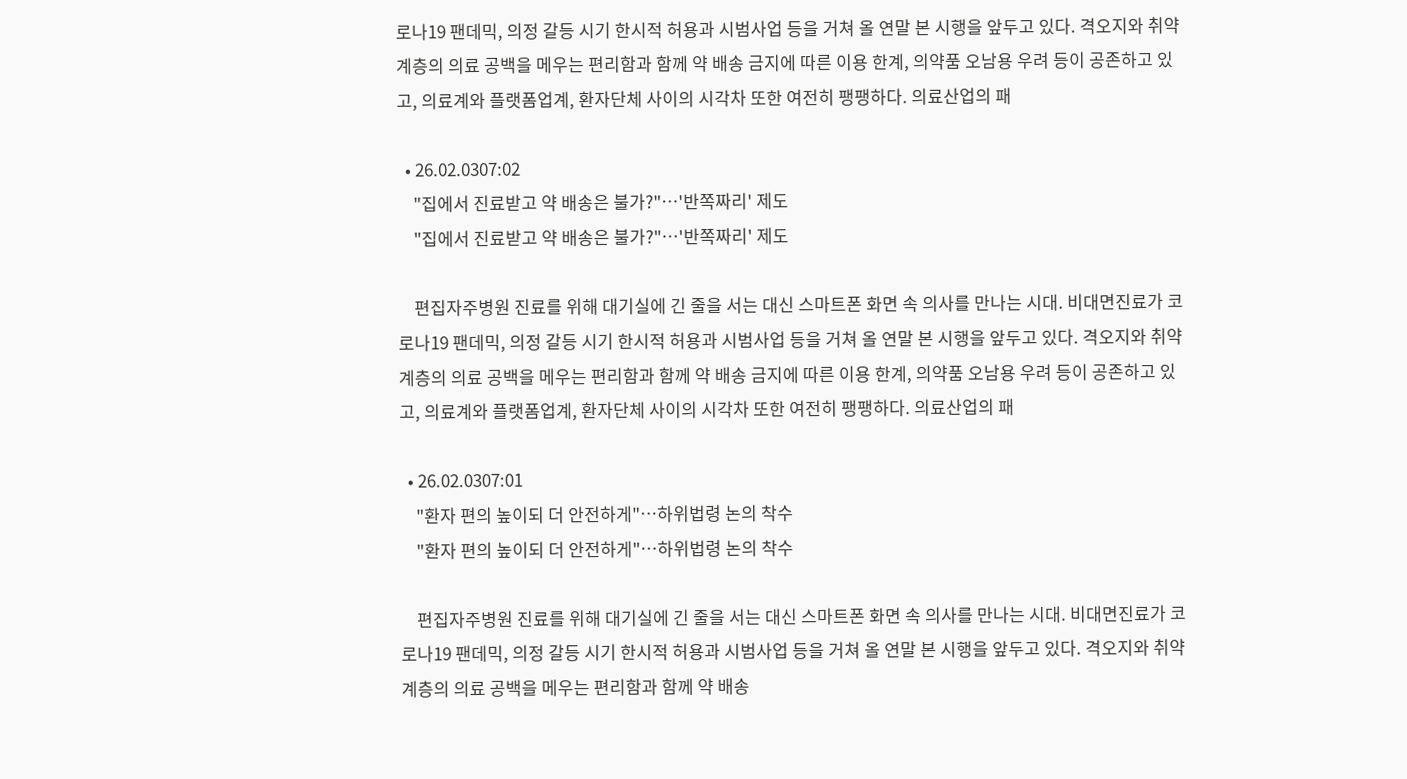로나19 팬데믹, 의정 갈등 시기 한시적 허용과 시범사업 등을 거쳐 올 연말 본 시행을 앞두고 있다. 격오지와 취약계층의 의료 공백을 메우는 편리함과 함께 약 배송 금지에 따른 이용 한계, 의약품 오남용 우려 등이 공존하고 있고, 의료계와 플랫폼업계, 환자단체 사이의 시각차 또한 여전히 팽팽하다. 의료산업의 패

  • 26.02.0307:02
    "집에서 진료받고 약 배송은 불가?"…'반쪽짜리' 제도
    "집에서 진료받고 약 배송은 불가?"…'반쪽짜리' 제도

    편집자주병원 진료를 위해 대기실에 긴 줄을 서는 대신 스마트폰 화면 속 의사를 만나는 시대. 비대면진료가 코로나19 팬데믹, 의정 갈등 시기 한시적 허용과 시범사업 등을 거쳐 올 연말 본 시행을 앞두고 있다. 격오지와 취약계층의 의료 공백을 메우는 편리함과 함께 약 배송 금지에 따른 이용 한계, 의약품 오남용 우려 등이 공존하고 있고, 의료계와 플랫폼업계, 환자단체 사이의 시각차 또한 여전히 팽팽하다. 의료산업의 패

  • 26.02.0307:01
    "환자 편의 높이되 더 안전하게"…하위법령 논의 착수
    "환자 편의 높이되 더 안전하게"…하위법령 논의 착수

    편집자주병원 진료를 위해 대기실에 긴 줄을 서는 대신 스마트폰 화면 속 의사를 만나는 시대. 비대면진료가 코로나19 팬데믹, 의정 갈등 시기 한시적 허용과 시범사업 등을 거쳐 올 연말 본 시행을 앞두고 있다. 격오지와 취약계층의 의료 공백을 메우는 편리함과 함께 약 배송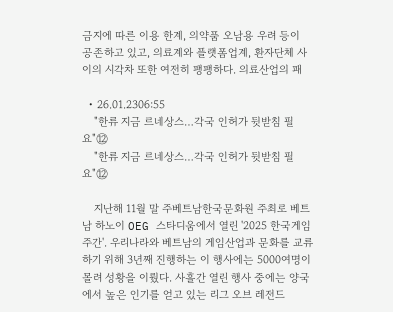금지에 따른 이용 한계, 의약품 오남용 우려 등이 공존하고 있고, 의료계와 플랫폼업계, 환자단체 사이의 시각차 또한 여전히 팽팽하다. 의료산업의 패

  • 26.01.2306:55
    "한류 지금 르네상스…각국 인허가 뒷받침 필요"⑫
    "한류 지금 르네상스…각국 인허가 뒷받침 필요"⑫

    지난해 11월 말 주베트남한국문화원 주최로 베트남 하노이 OEG 스타디움에서 열린 '2025 한국게임주간'. 우리나라와 베트남의 게임산업과 문화를 교류하기 위해 3년째 진행하는 이 행사에는 5000여명이 몰려 성황을 이뤘다. 사흘간 열린 행사 중에는 양국에서 높은 인기를 얻고 있는 리그 오브 레전드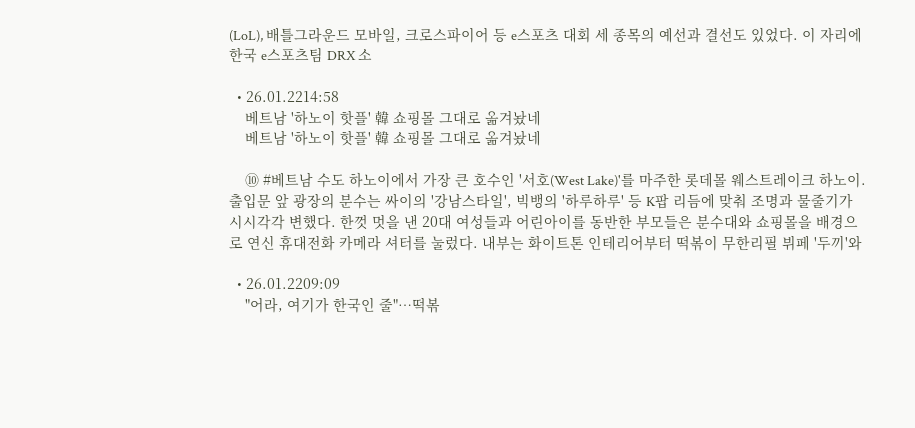(LoL), 배틀그라운드 모바일, 크로스파이어 등 e스포츠 대회 세 종목의 예선과 결선도 있었다. 이 자리에 한국 e스포츠팀 DRX 소

  • 26.01.2214:58
    베트남 '하노이 핫플' 韓 쇼핑몰 그대로 옮겨놨네
    베트남 '하노이 핫플' 韓 쇼핑몰 그대로 옮겨놨네

    ⑩ #베트남 수도 하노이에서 가장 큰 호수인 '서호(West Lake)'를 마주한 롯데몰 웨스트레이크 하노이. 출입문 앞 광장의 분수는 싸이의 '강남스타일', 빅뱅의 '하루하루' 등 K팝 리듬에 맞춰 조명과 물줄기가 시시각각 변했다. 한껏 멋을 낸 20대 여성들과 어린아이를 동반한 부모들은 분수대와 쇼핑몰을 배경으로 연신 휴대전화 카메라 셔터를 눌렀다. 내부는 화이트톤 인테리어부터 떡볶이 무한리필 뷔페 '두끼'와

  • 26.01.2209:09
    "어라, 여기가 한국인 줄"…떡볶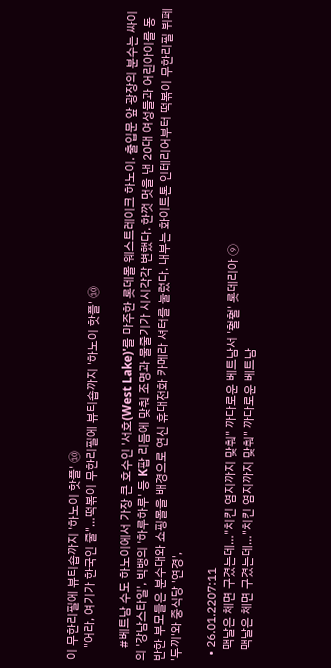이 무한리필에 뷰티숍까지 '하노이 핫플' ⑩
    "어라, 여기가 한국인 줄"…떡볶이 무한리필에 뷰티숍까지 '하노이 핫플' ⑩

    #베트남 수도 하노이에서 가장 큰 호수인 '서호(West Lake)'를 마주한 롯데몰 웨스트레이크 하노이. 출입문 앞 광장의 분수는 싸이의 '강남스타일', 빅뱅의 '하루하루' 등 K팝 리듬에 맞춰 조명과 물줄기가 시시각각 변했다. 한껏 멋을 낸 20대 여성들과 어린아이를 동반한 부모들은 분수대와 쇼핑몰을 배경으로 연신 휴대전화 카메라 셔터를 눌렀다. 내부는 화이트톤 인테리어부터 떡볶이 무한리필 뷔페 '두끼'와 중식당 '연경',

  • 26.01.2207:11
    맥날은 체면 구겼는데…"치킨 염지까지 맞춰" 까다로운 베트남서 '훨훨' 롯데리아 ⑨
    맥날은 체면 구겼는데…"치킨 염지까지 맞춰" 까다로운 베트남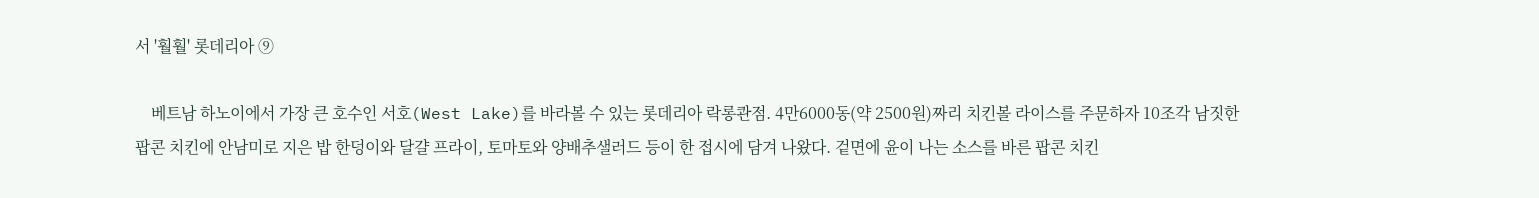서 '훨훨' 롯데리아 ⑨

    베트남 하노이에서 가장 큰 호수인 서호(West Lake)를 바라볼 수 있는 롯데리아 락롱콴점. 4만6000동(약 2500원)짜리 치킨볼 라이스를 주문하자 10조각 남짓한 팝콘 치킨에 안남미로 지은 밥 한덩이와 달걀 프라이, 토마토와 양배추샐러드 등이 한 접시에 담겨 나왔다. 겉면에 윤이 나는 소스를 바른 팝콘 치킨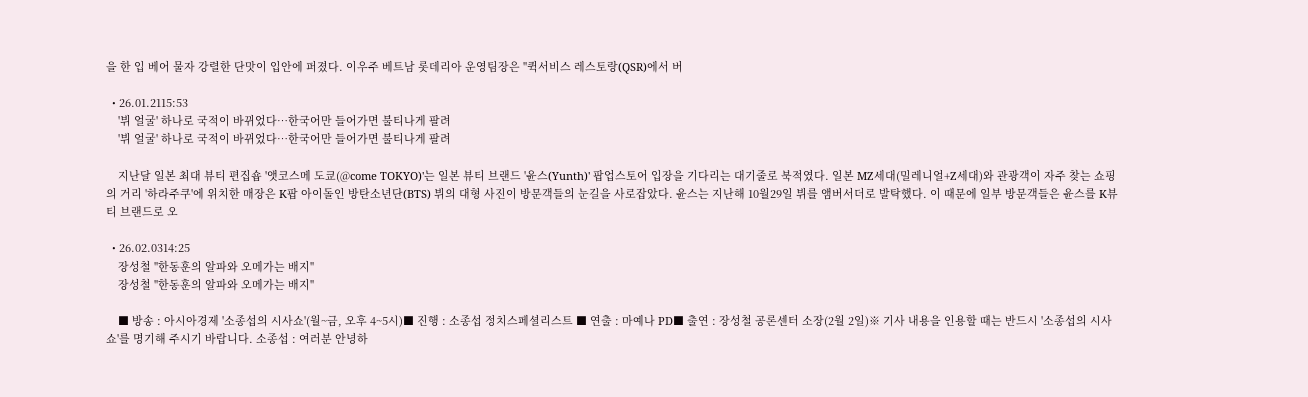을 한 입 베어 물자 강렬한 단맛이 입안에 퍼졌다. 이우주 베트남 롯데리아 운영팀장은 "퀵서비스 레스토랑(QSR)에서 버

  • 26.01.2115:53
    '뷔 얼굴' 하나로 국적이 바뀌었다…한국어만 들어가면 불티나게 팔려
    '뷔 얼굴' 하나로 국적이 바뀌었다…한국어만 들어가면 불티나게 팔려

    지난달 일본 최대 뷰티 편집숍 '앳코스메 도쿄(@come TOKYO)'는 일본 뷰티 브랜드 '윤스(Yunth)' 팝업스토어 입장을 기다리는 대기줄로 북적였다. 일본 MZ세대(밀레니얼+Z세대)와 관광객이 자주 찾는 쇼핑의 거리 '하라주쿠'에 위치한 매장은 K팝 아이돌인 방탄소년단(BTS) 뷔의 대형 사진이 방문객들의 눈길을 사로잡았다. 윤스는 지난해 10월29일 뷔를 앰버서더로 발탁했다. 이 때문에 일부 방문객들은 윤스를 K뷰티 브랜드로 오

  • 26.02.0314:25
    장성철 "한동훈의 알파와 오메가는 배지"
    장성철 "한동훈의 알파와 오메가는 배지"

    ■ 방송 : 아시아경제 '소종섭의 시사쇼'(월~금, 오후 4~5시)■ 진행 : 소종섭 정치스페셜리스트 ■ 연출 : 마예나 PD■ 출연 : 장성철 공론센터 소장(2월 2일)※ 기사 내용을 인용할 때는 반드시 '소종섭의 시사쇼'를 명기해 주시기 바랍니다. 소종섭 : 여러분 안녕하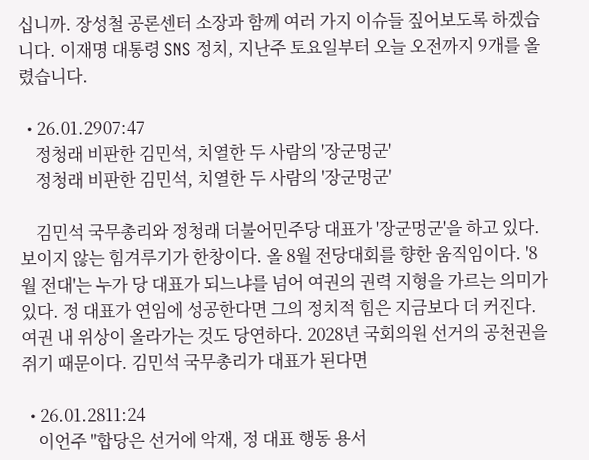십니까. 장성철 공론센터 소장과 함께 여러 가지 이슈들 짚어보도록 하겠습니다. 이재명 대통령 SNS 정치, 지난주 토요일부터 오늘 오전까지 9개를 올렸습니다.

  • 26.01.2907:47
    정청래 비판한 김민석, 치열한 두 사람의 '장군멍군'
    정청래 비판한 김민석, 치열한 두 사람의 '장군멍군'

    김민석 국무총리와 정청래 더불어민주당 대표가 '장군멍군'을 하고 있다. 보이지 않는 힘겨루기가 한창이다. 올 8월 전당대회를 향한 움직임이다. '8월 전대'는 누가 당 대표가 되느냐를 넘어 여권의 권력 지형을 가르는 의미가 있다. 정 대표가 연임에 성공한다면 그의 정치적 힘은 지금보다 더 커진다. 여권 내 위상이 올라가는 것도 당연하다. 2028년 국회의원 선거의 공천권을 쥐기 때문이다. 김민석 국무총리가 대표가 된다면

  • 26.01.2811:24
    이언주 "합당은 선거에 악재, 정 대표 행동 용서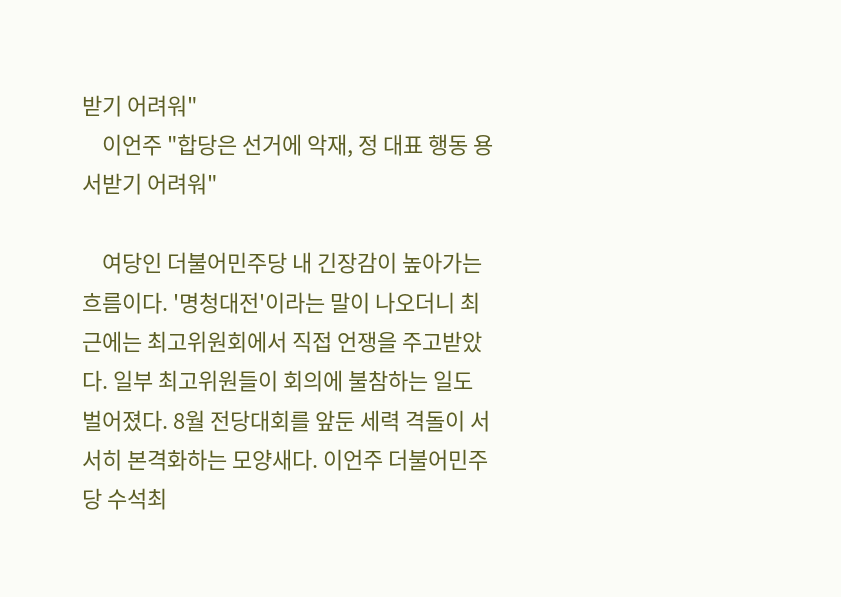받기 어려워"
    이언주 "합당은 선거에 악재, 정 대표 행동 용서받기 어려워"

    여당인 더불어민주당 내 긴장감이 높아가는 흐름이다. '명청대전'이라는 말이 나오더니 최근에는 최고위원회에서 직접 언쟁을 주고받았다. 일부 최고위원들이 회의에 불참하는 일도 벌어졌다. 8월 전당대회를 앞둔 세력 격돌이 서서히 본격화하는 모양새다. 이언주 더불어민주당 수석최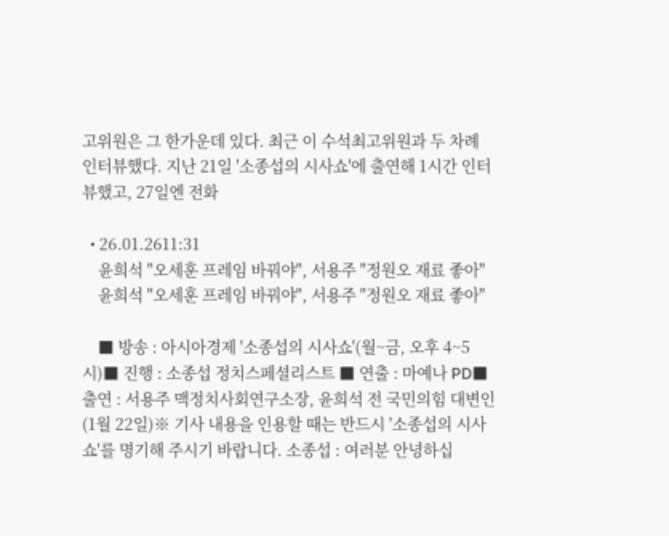고위원은 그 한가운데 있다. 최근 이 수석최고위원과 두 차례 인터뷰했다. 지난 21일 '소종섭의 시사쇼'에 출연해 1시간 인터뷰했고, 27일엔 전화

  • 26.01.2611:31
    윤희석 "오세훈 프레임 바꿔야", 서용주 "정원오 재료 좋아"
    윤희석 "오세훈 프레임 바꿔야", 서용주 "정원오 재료 좋아"

    ■ 방송 : 아시아경제 '소종섭의 시사쇼'(월~금, 오후 4~5시)■ 진행 : 소종섭 정치스페셜리스트 ■ 연출 : 마예나 PD■ 출연 : 서용주 맥정치사회연구소장, 윤희석 전 국민의힘 대변인(1월 22일)※ 기사 내용을 인용할 때는 반드시 '소종섭의 시사쇼'를 명기해 주시기 바랍니다. 소종섭 : 여러분 안녕하십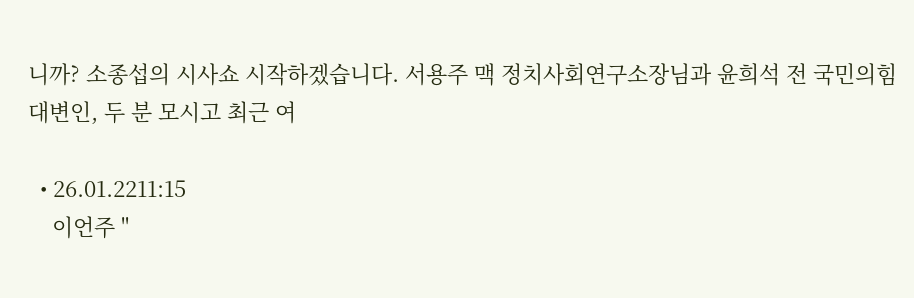니까? 소종섭의 시사쇼 시작하겠습니다. 서용주 맥 정치사회연구소장님과 윤희석 전 국민의힘 대변인, 두 분 모시고 최근 여

  • 26.01.2211:15
    이언주 "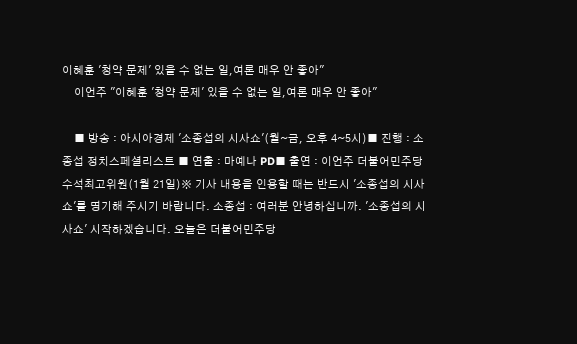이혜훈 '청약 문제' 있을 수 없는 일,여론 매우 안 좋아"
    이언주 "이혜훈 '청약 문제' 있을 수 없는 일,여론 매우 안 좋아"

    ■ 방송 : 아시아경제 '소종섭의 시사쇼'(월~금, 오후 4~5시)■ 진행 : 소종섭 정치스페셜리스트 ■ 연출 : 마예나 PD■ 출연 : 이언주 더불어민주당 수석최고위원(1월 21일)※ 기사 내용을 인용할 때는 반드시 '소종섭의 시사쇼'를 명기해 주시기 바랍니다. 소종섭 : 여러분 안녕하십니까. '소종섭의 시사쇼' 시작하겠습니다. 오늘은 더불어민주당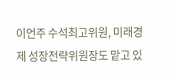이언주 수석최고위원, 미래경제 성장전략위원장도 맡고 있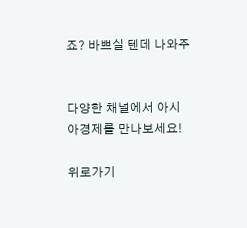죠? 바쁘실 텐데 나와주


다양한 채널에서 아시아경제를 만나보세요!

위로가기